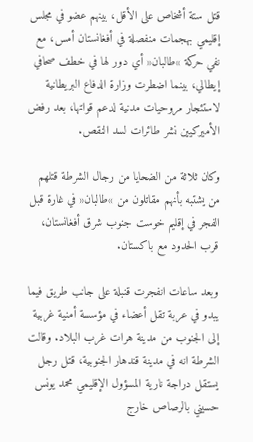قتل ستة أشخاص على الأقل، بينهم عضو في مجلس إقليمي بهجمات منفصلة في أفغانستان أمس، مع نفي حركة »طالبان« أي دور لها في خطف صحافي إيطالي، بينما اضطرت وزارة الدفاع البريطانية لاستئجار مروحيات مدنية لدعم قواتها، بعد رفض الأميركيين نشر طائرات لسد النقص.

وكان ثلاثة من الضحايا من رجال الشرطة قتلهم من يشتبه بأنهم مقاتلون من »طالبان« في غارة قبل الفجر في إقليم خوست جنوب شرق أفغانستان، قرب الحدود مع باكستان.

وبعد ساعات انفجرت قنبلة على جانب طريق فيما يبدو في عربة تقل أعضاء في مؤسسة أمنية غربية إلى الجنوب من مدينة هرات غرب البلاد. وقالت الشرطة انه في مدينة قندهار الجنوبية، قتل رجل يستقل دراجة نارية المسؤول الإقليمي محمد يونس حسيني بالرصاص خارج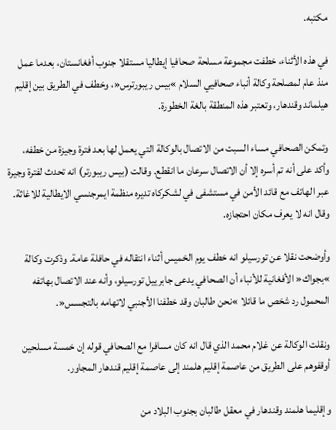مكتبه.

في هذه الأثناء، خطفت مجموعة مسلحة صحافيا إيطاليا مستقلا جنوب أفغانستان، بعدما عمل منذ عام لمصلحة وكالة أنباء صحافيي السلام »بيس ريبورترس«، وخطف في الطريق بين إقليم هيلماند وقندهار، وتعتبر هذه المنطقة بالغة الخطورة.

وتمكن الصحافي مساء السبت من الاتصال بالوكالة التي يعمل لها بعد فترة وجيزة من خطفه، وأكد على أنه تم أسره إلا أن الاتصال سرعان ما انقطع. وقالت (بيس ريبورتر) انه تحدث لفترة وجيرة عبر الهاتف مع قائد الأمن في مستشفى في لشكركاه تديره منظمة ايمرجنسي الايطالية للاغاثة. وقال انه لا يعرف مكان احتجازه.

وأوضحت نقلا عن تورسيلو انه خطف يوم الخميس أثناء انتقاله في حافلة عامة. وذكرت وكالة »بجواك« الأفغانية للأنباء أن الصحافي يدعى جابرييل تورسيلو، وأنه عند الاتصال بهاتفه المحمول رد شخص ما قائلا »نحن طالبان وقد خطفنا الأجنبي لاتهامه بالتجسس«.

ونقلت الوكالة عن غلام محمد الذي قال انه كان مسافرا مع الصحافي قوله إن خمسة مسلحين أوقفوهم على الطريق من عاصمة إقليم هلمند إلى عاصمة إقليم قندهار المجاور.

وإقليما هلمند وقندهار في معقل طالبان بجنوب البلاد من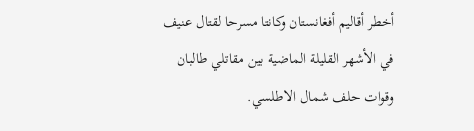أخطر أقاليم أفغانستان وكانتا مسرحا لقتال عنيف في الأشهر القليلة الماضية بين مقاتلي طالبان وقوات حلف شمال الاطلسي.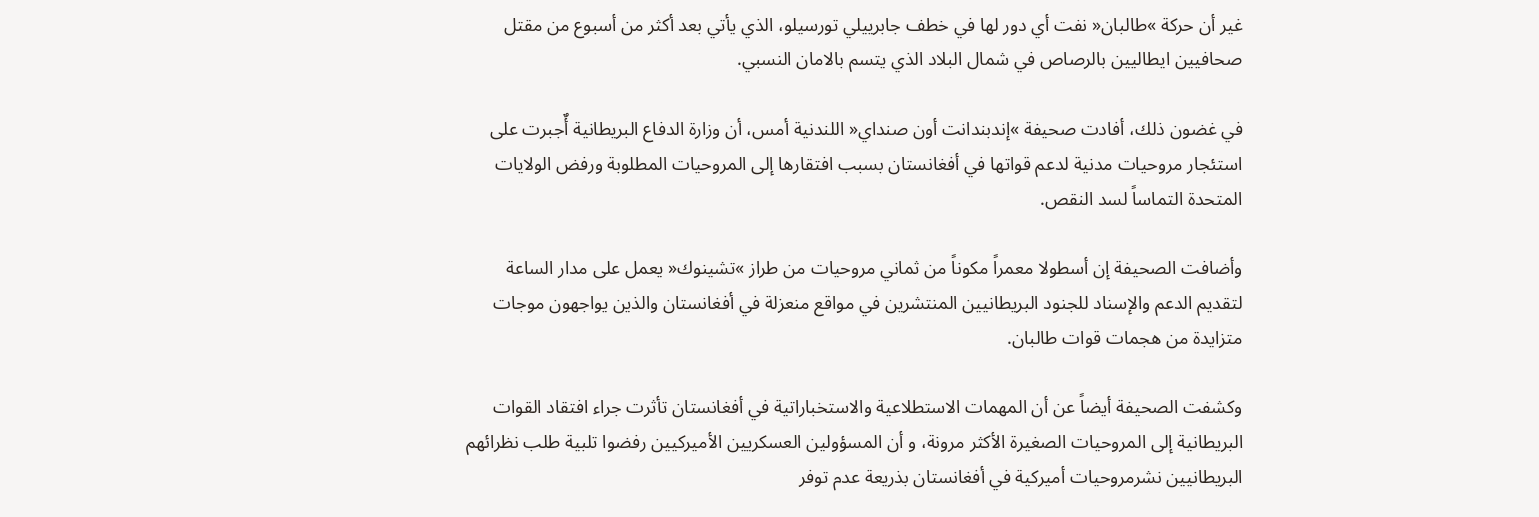غير أن حركة »طالبان« نفت أي دور لها في خطف جابرييلي تورسيلو، الذي يأتي بعد أكثر من أسبوع من مقتل صحافيين ايطاليين بالرصاص في شمال البلاد الذي يتسم بالامان النسبي.

في غضون ذلك، أفادت صحيفة »إندبندانت أون صنداي« اللندنية أمس، أن وزارة الدفاع البريطانية أٌجبرت على استئجار مروحيات مدنية لدعم قواتها في أفغانستان بسبب افتقارها إلى المروحيات المطلوبة ورفض الولايات المتحدة التماساً لسد النقص.

وأضافت الصحيفة إن أسطولا معمراً مكوناً من ثماني مروحيات من طراز »تشينوك« يعمل على مدار الساعة لتقديم الدعم والإسناد للجنود البريطانيين المنتشرين في مواقع منعزلة في أفغانستان والذين يواجهون موجات متزايدة من هجمات قوات طالبان.

وكشفت الصحيفة أيضاً عن أن المهمات الاستطلاعية والاستخباراتية في أفغانستان تأثرت جراء افتقاد القوات البريطانية إلى المروحيات الصغيرة الأكثر مرونة، و أن المسؤولين العسكريين الأميركيين رفضوا تلبية طلب نظرائهم البريطانيين نشرمروحيات أميركية في أفغانستان بذريعة عدم توفر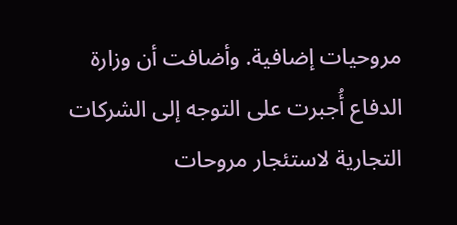مروحيات إضافية. وأضافت أن وزارة الدفاع أُجبرت على التوجه إلى الشركات التجارية لاستئجار مروحات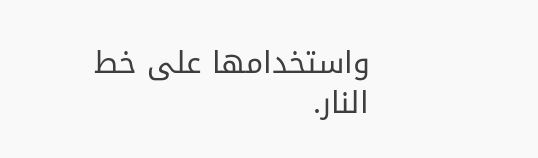واستخدامها على خط النار.